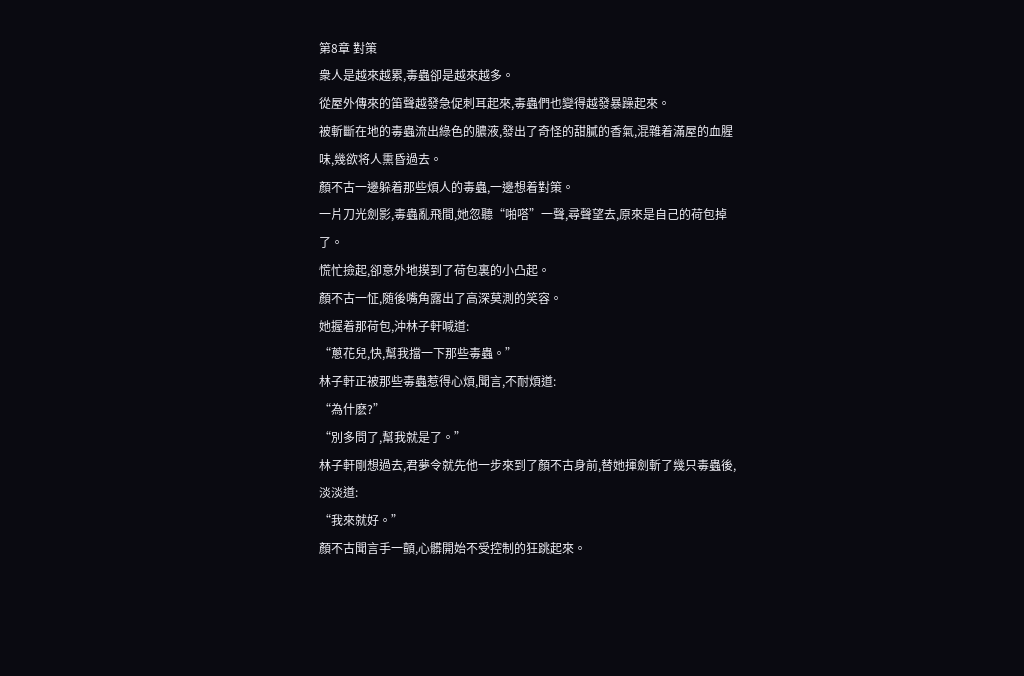第8章 對策
衆人是越來越累,毒蟲卻是越來越多。
從屋外傳來的笛聲越發急促刺耳起來,毒蟲們也變得越發暴躁起來。
被斬斷在地的毒蟲流出綠色的膿液,發出了奇怪的甜膩的香氣,混雜着滿屋的血腥味,幾欲将人熏昏過去。
顏不古一邊躲着那些煩人的毒蟲,一邊想着對策。
一片刀光劍影,毒蟲亂飛間,她忽聽“啪嗒”一聲,尋聲望去,原來是自己的荷包掉了。
慌忙撿起,卻意外地摸到了荷包裏的小凸起。
顏不古一怔,随後嘴角露出了高深莫測的笑容。
她握着那荷包,沖林子軒喊道:
“蔥花兒,快,幫我擋一下那些毒蟲。”
林子軒正被那些毒蟲惹得心煩,聞言,不耐煩道:
“為什麽?”
“別多問了,幫我就是了。”
林子軒剛想過去,君夢令就先他一步來到了顏不古身前,替她揮劍斬了幾只毒蟲後,淡淡道:
“我來就好。”
顏不古聞言手一顫,心髒開始不受控制的狂跳起來。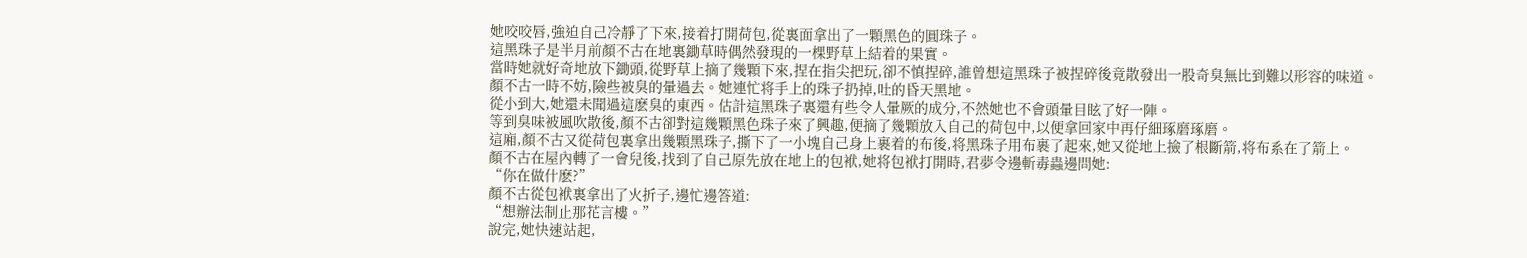她咬咬唇,強迫自己冷靜了下來,接着打開荷包,從裏面拿出了一顆黑色的圓珠子。
這黑珠子是半月前顏不古在地裏鋤草時偶然發現的一棵野草上結着的果實。
當時她就好奇地放下鋤頭,從野草上摘了幾顆下來,捏在指尖把玩,卻不慎捏碎,誰曾想這黑珠子被捏碎後竟散發出一股奇臭無比到難以形容的味道。
顏不古一時不妨,險些被臭的暈過去。她連忙将手上的珠子扔掉,吐的昏天黑地。
從小到大,她還未聞過這麽臭的東西。估計這黑珠子裏還有些令人暈厥的成分,不然她也不會頭暈目眩了好一陣。
等到臭味被風吹散後,顏不古卻對這幾顆黑色珠子來了興趣,便摘了幾顆放入自己的荷包中,以便拿回家中再仔細琢磨琢磨。
這廂,顏不古又從荷包裏拿出幾顆黑珠子,撕下了一小塊自己身上裹着的布後,将黑珠子用布裹了起來,她又從地上撿了根斷箭,将布系在了箭上。
顏不古在屋內轉了一會兒後,找到了自己原先放在地上的包袱,她将包袱打開時,君夢令邊斬毒蟲邊問她:
“你在做什麽?”
顏不古從包袱裏拿出了火折子,邊忙邊答道:
“想辦法制止那花言樓。”
說完,她快速站起,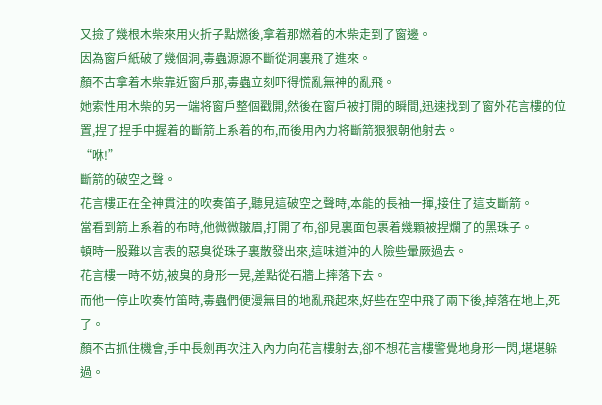又撿了幾根木柴來用火折子點燃後,拿着那燃着的木柴走到了窗邊。
因為窗戶紙破了幾個洞,毒蟲源源不斷從洞裏飛了進來。
顏不古拿着木柴靠近窗戶那,毒蟲立刻吓得慌亂無神的亂飛。
她索性用木柴的另一端将窗戶整個戳開,然後在窗戶被打開的瞬間,迅速找到了窗外花言樓的位置,捏了捏手中握着的斷箭上系着的布,而後用內力将斷箭狠狠朝他射去。
“咻!”
斷箭的破空之聲。
花言樓正在全神貫注的吹奏笛子,聽見這破空之聲時,本能的長袖一揮,接住了這支斷箭。
當看到箭上系着的布時,他微微皺眉,打開了布,卻見裏面包裹着幾顆被捏爛了的黑珠子。
頓時一股難以言表的惡臭從珠子裏散發出來,這味道沖的人險些暈厥過去。
花言樓一時不妨,被臭的身形一晃,差點從石牆上摔落下去。
而他一停止吹奏竹笛時,毒蟲們便漫無目的地亂飛起來,好些在空中飛了兩下後,掉落在地上,死了。
顏不古抓住機會,手中長劍再次注入內力向花言樓射去,卻不想花言樓警覺地身形一閃,堪堪躲過。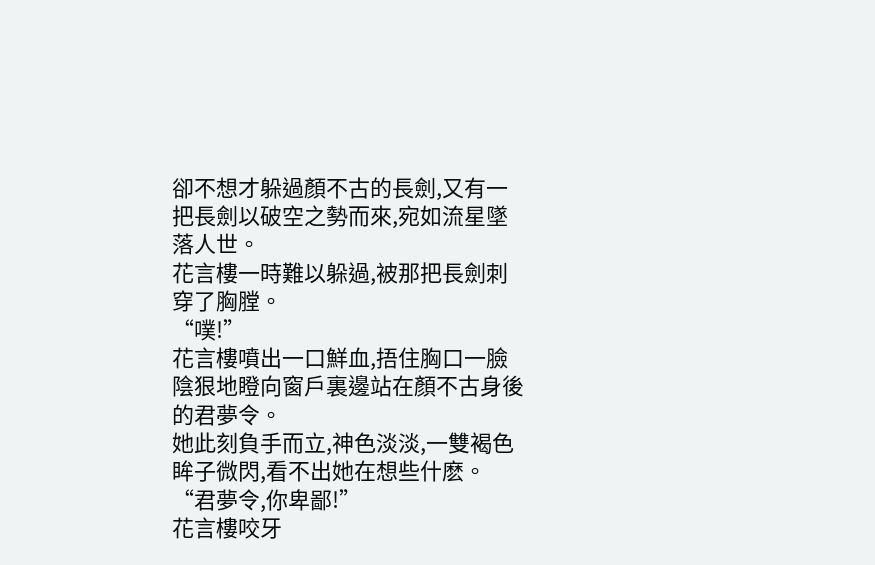卻不想才躲過顏不古的長劍,又有一把長劍以破空之勢而來,宛如流星墜落人世。
花言樓一時難以躲過,被那把長劍刺穿了胸膛。
“噗!”
花言樓噴出一口鮮血,捂住胸口一臉陰狠地瞪向窗戶裏邊站在顏不古身後的君夢令。
她此刻負手而立,神色淡淡,一雙褐色眸子微閃,看不出她在想些什麽。
“君夢令,你卑鄙!”
花言樓咬牙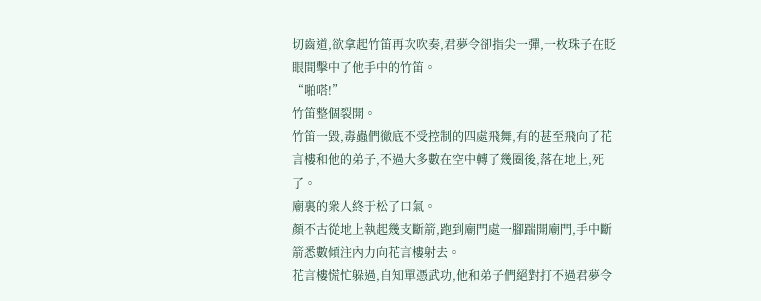切齒道,欲拿起竹笛再次吹奏,君夢令卻指尖一彈,一枚珠子在眨眼間擊中了他手中的竹笛。
“啪嗒!”
竹笛整個裂開。
竹笛一毀,毒蟲們徹底不受控制的四處飛舞,有的甚至飛向了花言樓和他的弟子,不過大多數在空中轉了幾圈後,落在地上,死了。
廟裏的衆人終于松了口氣。
顏不古從地上執起幾支斷箭,跑到廟門處一腳踹開廟門,手中斷箭悉數傾注內力向花言樓射去。
花言樓慌忙躲過,自知單憑武功,他和弟子們絕對打不過君夢令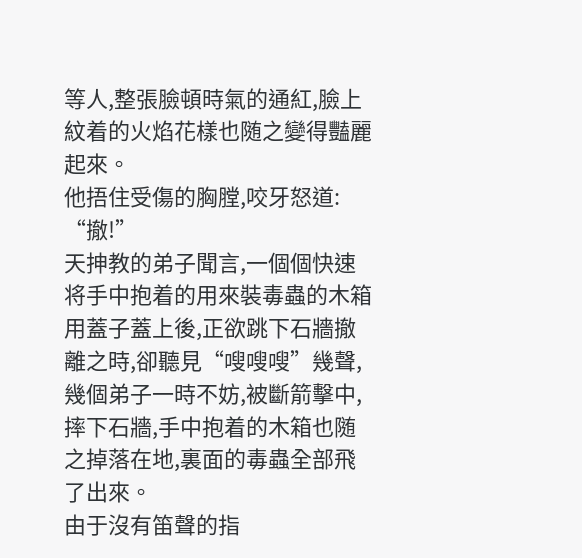等人,整張臉頓時氣的通紅,臉上紋着的火焰花樣也随之變得豔麗起來。
他捂住受傷的胸膛,咬牙怒道:
“撤!”
天抻教的弟子聞言,一個個快速将手中抱着的用來裝毒蟲的木箱用蓋子蓋上後,正欲跳下石牆撤離之時,卻聽見“嗖嗖嗖”幾聲,幾個弟子一時不妨,被斷箭擊中,摔下石牆,手中抱着的木箱也随之掉落在地,裏面的毒蟲全部飛了出來。
由于沒有笛聲的指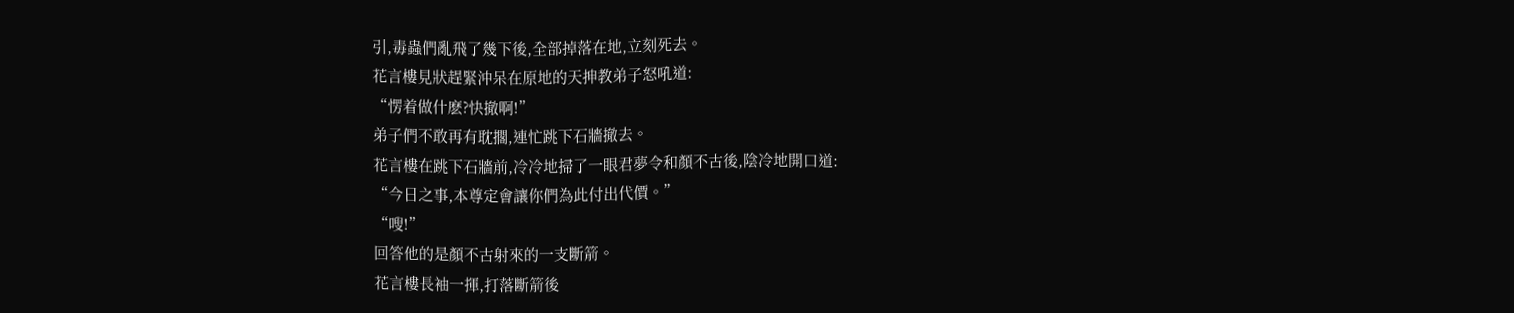引,毒蟲們亂飛了幾下後,全部掉落在地,立刻死去。
花言樓見狀趕緊沖呆在原地的天抻教弟子怒吼道:
“愣着做什麽?快撤啊!”
弟子們不敢再有耽擱,連忙跳下石牆撤去。
花言樓在跳下石牆前,冷冷地掃了一眼君夢令和顏不古後,陰冷地開口道:
“今日之事,本尊定會讓你們為此付出代價。”
“嗖!”
回答他的是顏不古射來的一支斷箭。
花言樓長袖一揮,打落斷箭後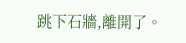跳下石牆,離開了。